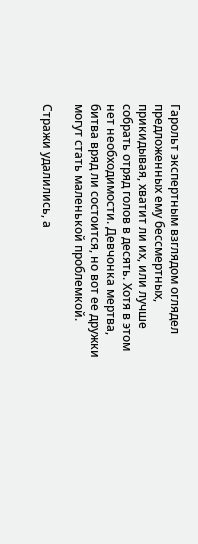Гарольт экспертным взглядом оглядел предложенных ему бессмертных, прикидывая, хватит ли их, или лучше собрать отряд голов в десять. Хотя в этом нет необходимости. Девчонка мертва, битва вряд ли состоится, но вот ее дружки могут стать маленькой проблемкой.

Стражи удалились, а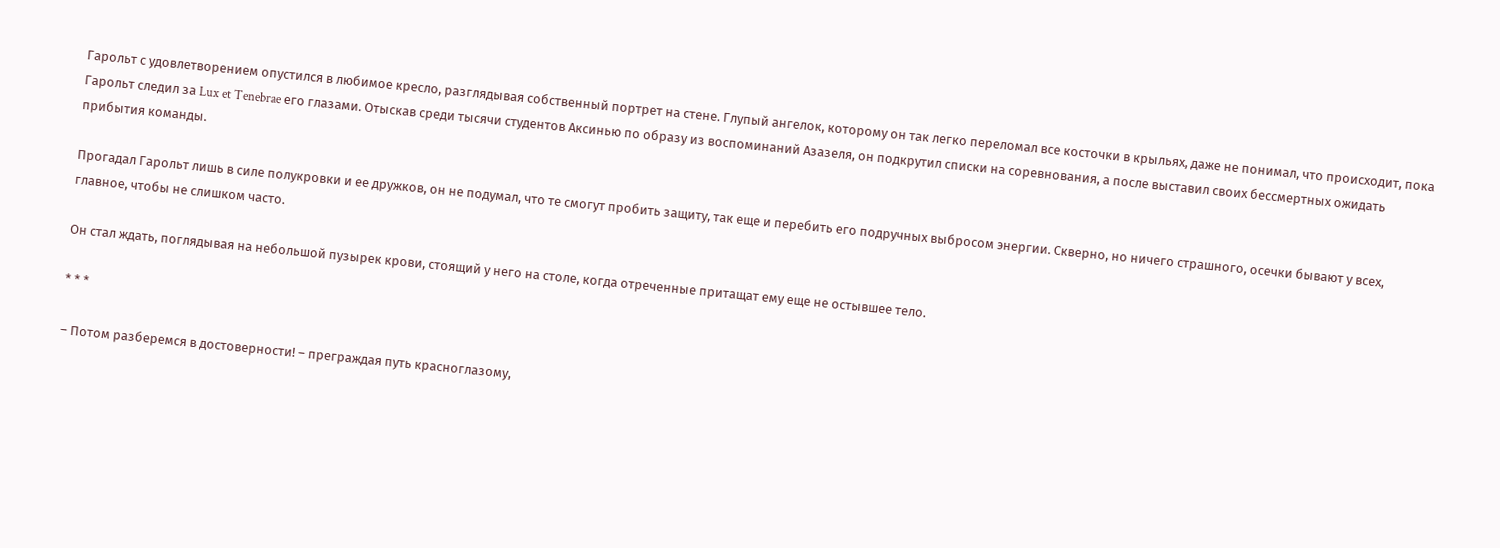Гарольт с удовлетворением опустился в любимое кресло, разглядывая собственный портрет на стене. Глупый ангелок, которому он так легко переломал все косточки в крыльях, даже не понимал, что происходит, пока Гарольт следил за Lux et Tenebrae его глазами. Отыскав среди тысячи студентов Аксинью по образу из воспоминаний Азазеля, он подкрутил списки на соревнования, а после выставил своих бессмертных ожидать прибытия команды.

Прогадал Гарольт лишь в силе полукровки и ее дружков, он не подумал, что те смогут пробить защиту, так еще и перебить его подручных выбросом энергии. Скверно, но ничего страшного, осечки бывают у всех, главное, чтобы не слишком часто.

Он стал ждать, поглядывая на небольшой пузырек крови, стоящий у него на столе, когда отреченные притащат ему еще не остывшее тело.

* * *

– Потом разберемся в достоверности! – преграждая путь красноглазому,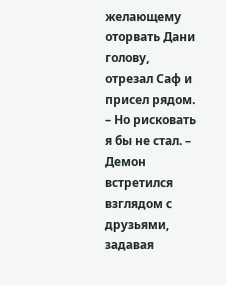желающему оторвать Дани голову, отрезал Саф и присел рядом. – Но рисковать я бы не стал. – Демон встретился взглядом с друзьями, задавая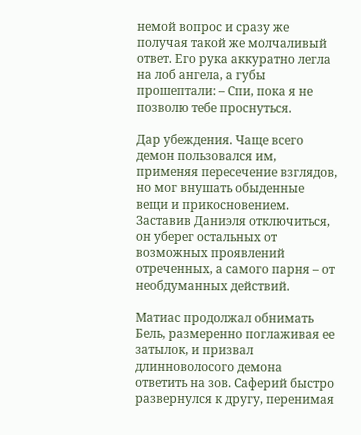немой вопрос и сразу же получая такой же молчаливый ответ. Его рука аккуратно легла на лоб ангела, а губы прошептали: – Спи, пока я не позволю тебе проснуться.

Дар убеждения. Чаще всего демон пользовался им, применяя пересечение взглядов, но мог внушать обыденные вещи и прикосновением. Заставив Даниэля отключиться, он уберег остальных от возможных проявлений отреченных, а самого парня – от необдуманных действий.

Матиас продолжал обнимать Бель, размеренно поглаживая ее затылок, и призвал длинноволосого демона ответить на зов. Саферий быстро развернулся к другу, перенимая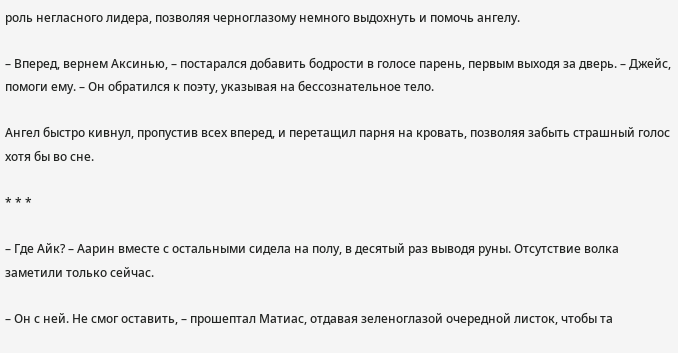роль негласного лидера, позволяя черноглазому немного выдохнуть и помочь ангелу.

– Вперед, вернем Аксинью, – постарался добавить бодрости в голосе парень, первым выходя за дверь. – Джейс, помоги ему. – Он обратился к поэту, указывая на бессознательное тело.

Ангел быстро кивнул, пропустив всех вперед, и перетащил парня на кровать, позволяя забыть страшный голос хотя бы во сне.

* * *

– Где Айк? – Аарин вместе с остальными сидела на полу, в десятый раз выводя руны. Отсутствие волка заметили только сейчас.

– Он с ней. Не смог оставить, – прошептал Матиас, отдавая зеленоглазой очередной листок, чтобы та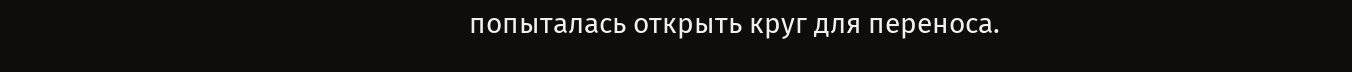попыталась открыть круг для переноса.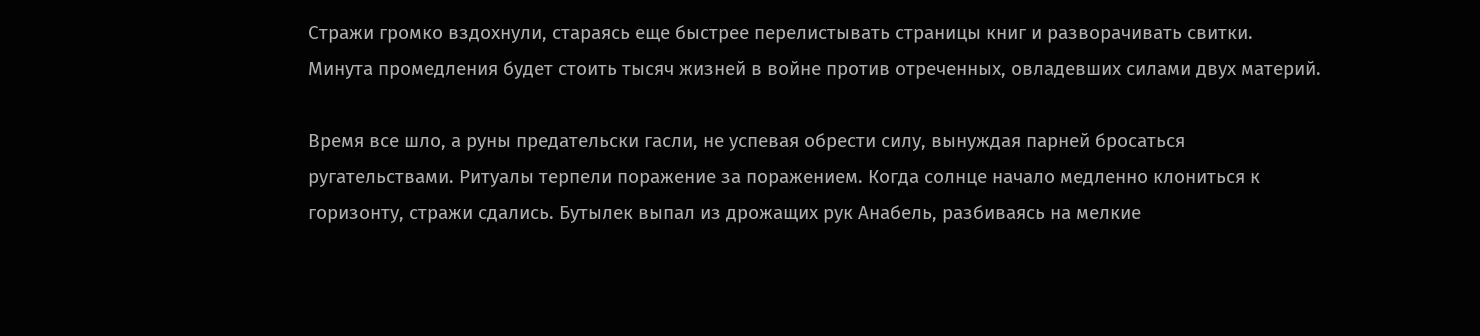Стражи громко вздохнули, стараясь еще быстрее перелистывать страницы книг и разворачивать свитки. Минута промедления будет стоить тысяч жизней в войне против отреченных, овладевших силами двух материй.

Время все шло, а руны предательски гасли, не успевая обрести силу, вынуждая парней бросаться ругательствами. Ритуалы терпели поражение за поражением. Когда солнце начало медленно клониться к горизонту, стражи сдались. Бутылек выпал из дрожащих рук Анабель, разбиваясь на мелкие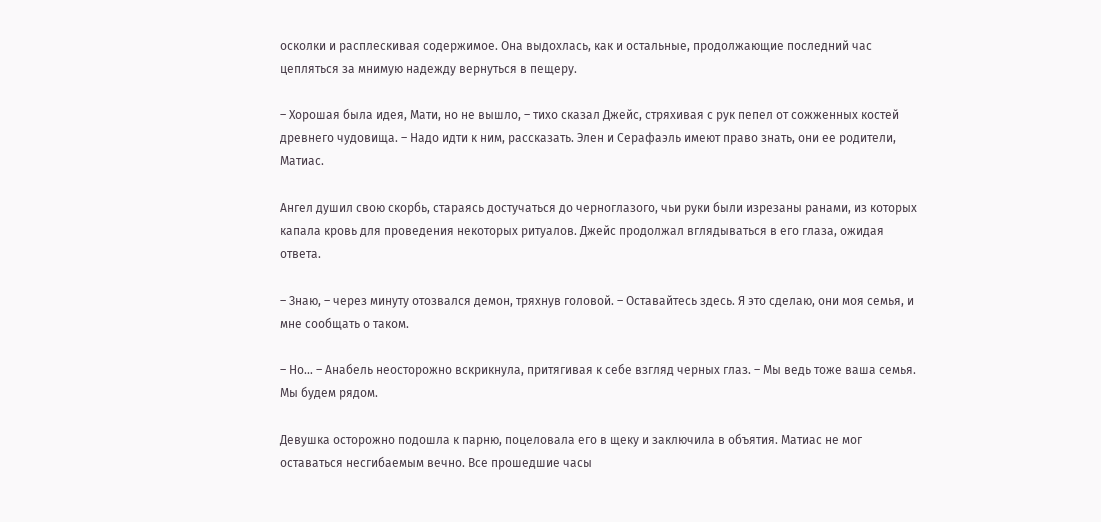осколки и расплескивая содержимое. Она выдохлась, как и остальные, продолжающие последний час цепляться за мнимую надежду вернуться в пещеру.

– Хорошая была идея, Мати, но не вышло, – тихо сказал Джейс, стряхивая с рук пепел от сожженных костей древнего чудовища. – Надо идти к ним, рассказать. Элен и Серафаэль имеют право знать, они ее родители, Матиас.

Ангел душил свою скорбь, стараясь достучаться до черноглазого, чьи руки были изрезаны ранами, из которых капала кровь для проведения некоторых ритуалов. Джейс продолжал вглядываться в его глаза, ожидая ответа.

– Знаю, – через минуту отозвался демон, тряхнув головой. – Оставайтесь здесь. Я это сделаю, они моя семья, и мне сообщать о таком.

– Но… – Анабель неосторожно вскрикнула, притягивая к себе взгляд черных глаз. – Мы ведь тоже ваша семья. Мы будем рядом.

Девушка осторожно подошла к парню, поцеловала его в щеку и заключила в объятия. Матиас не мог оставаться несгибаемым вечно. Все прошедшие часы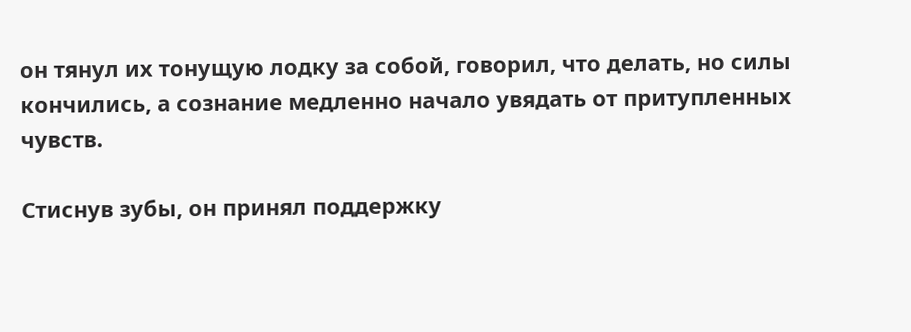он тянул их тонущую лодку за собой, говорил, что делать, но силы кончились, а сознание медленно начало увядать от притупленных чувств.

Стиснув зубы, он принял поддержку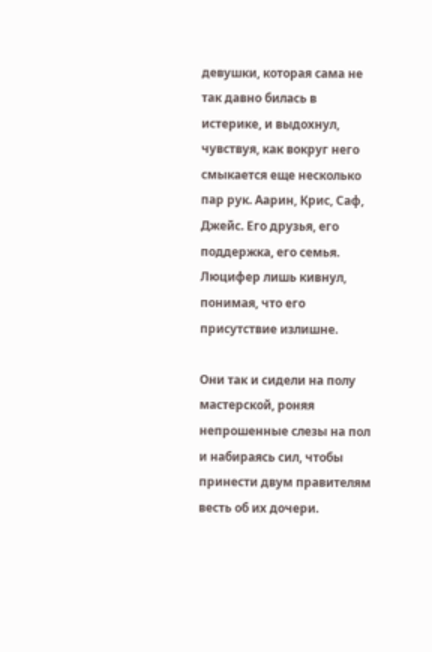девушки, которая сама не так давно билась в истерике, и выдохнул, чувствуя, как вокруг него смыкается еще несколько пар рук. Аарин, Крис, Саф, Джейс. Его друзья, его поддержка, его семья. Люцифер лишь кивнул, понимая, что его присутствие излишне.

Они так и сидели на полу мастерской, роняя непрошенные слезы на пол и набираясь сил, чтобы принести двум правителям весть об их дочери.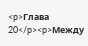<p>Глава 20</p><p>Между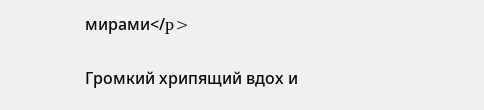мирами</p>

Громкий хрипящий вдох и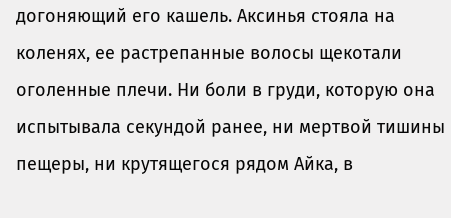догоняющий его кашель. Аксинья стояла на коленях, ее растрепанные волосы щекотали оголенные плечи. Ни боли в груди, которую она испытывала секундой ранее, ни мертвой тишины пещеры, ни крутящегося рядом Айка, в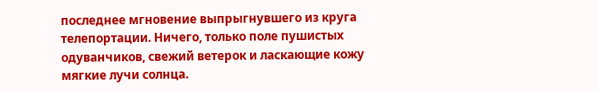последнее мгновение выпрыгнувшего из круга телепортации. Ничего, только поле пушистых одуванчиков, свежий ветерок и ласкающие кожу мягкие лучи солнца.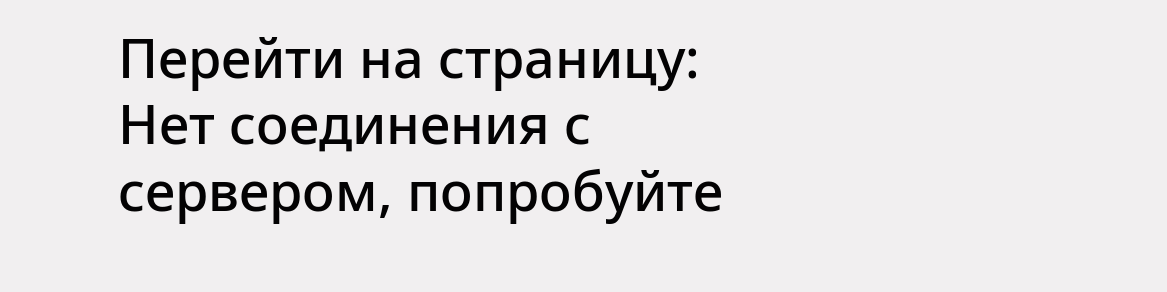Перейти на страницу:
Нет соединения с сервером, попробуйте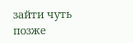зайти чуть позже